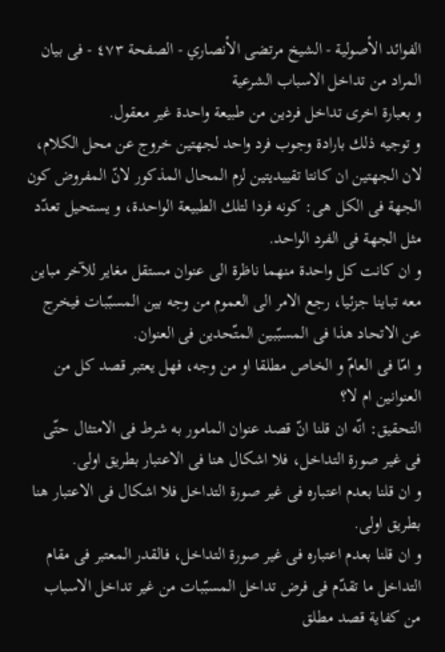الفوائد الأصولية - الشيخ مرتضى الأنصاري - الصفحة ٤٧٣ - فى بيان المراد من تداخل الاسباب الشرعية
و بعبارة اخرى تداخل فردين من طبيعة واحدة غير معقول.
و توجيه ذلك بارادة وجوب فرد واحد لجهتين خروج عن محل الكلام، لان الجهتين ان كانتا تقييديتين لزم المحال المذكور لانّ المفروض كون الجهة فى الكل هى: كونه فردا لتلك الطبيعة الواحدة، و يستحيل تعدّد مثل الجهة فى الفرد الواحد.
و ان كانت كل واحدة منهما ناظرة الى عنوان مستقل مغاير للآخر مباين معه تباينا جزئيا، رجع الامر الى العموم من وجه بين المسبّبات فيخرج عن الاتحاد هذا فى المسبّبين المتّحدين فى العنوان.
و امّا فى العامّ و الخاص مطلقا او من وجه، فهل يعتبر قصد كل من العنوانين ام لا؟
التحقيق: انّه ان قلنا انّ قصد عنوان المامور به شرط فى الامتثال حتّى فى غير صورة التداخل، فلا اشكال هنا فى الاعتبار بطريق اولى.
و ان قلنا بعدم اعتباره فى غير صورة التداخل فلا اشكال فى الاعتبار هنا بطريق اولى.
و ان قلنا بعدم اعتباره فى غير صورة التداخل، فالقدر المعتبر فى مقام التداخل ما تقدّم فى فرض تداخل المسبّبات من غير تداخل الاسباب من كفاية قصد مطلق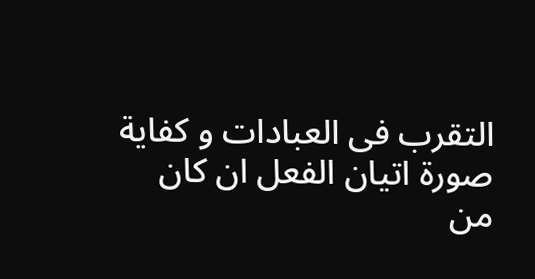التقرب فى العبادات و كفاية صورة اتيان الفعل ان كان من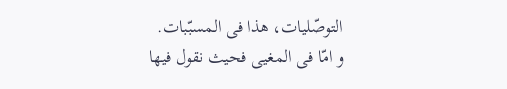التوصّليات، هذا فى المسبّبات.
و امّا فى المغيى فحيث نقول فيها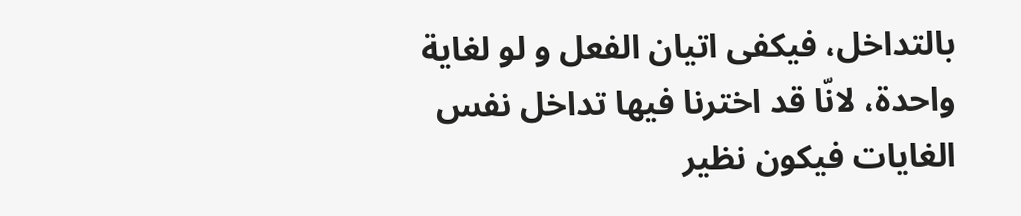بالتداخل، فيكفى اتيان الفعل و لو لغاية واحدة، لانّا قد اخترنا فيها تداخل نفس الغايات فيكون نظير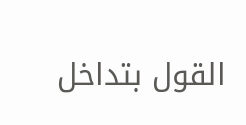القول بتداخل